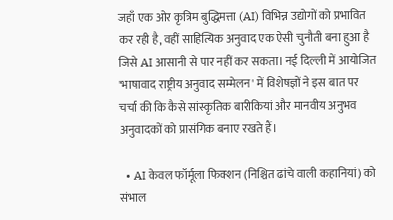जहाँ एक ओर कृत्रिम बुद्धिमत्ता (AI) विभिन्न उद्योगों को प्रभावित कर रही है, वहीं साहित्यिक अनुवाद एक ऐसी चुनौती बना हुआ है जिसे AI आसानी से पार नहीं कर सकता। नई दिल्ली में आयोजित 'भाषावाद राष्ट्रीय अनुवाद सम्मेलन' में विशेषज्ञों ने इस बात पर चर्चा की कि कैसे सांस्कृतिक बारीकियां और मानवीय अनुभव अनुवादकों को प्रासंगिक बनाए रखते हैं।

  • AI केवल फॉर्मूला फिक्शन (निश्चित ढांचे वाली कहानियां) को संभाल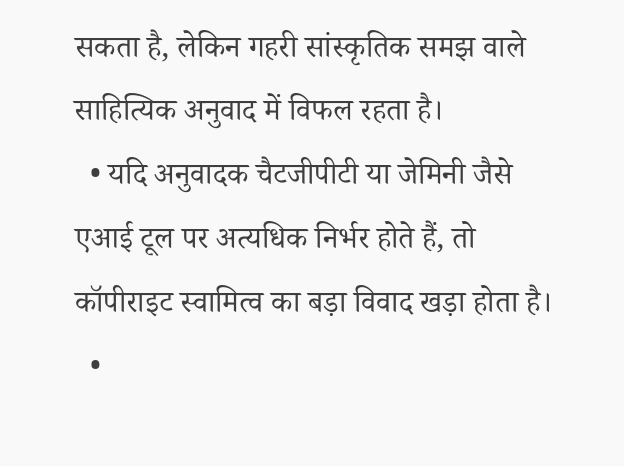सकता है, लेकिन गहरी सांस्कृतिक समझ वाले साहित्यिक अनुवाद में विफल रहता है।
  • यदि अनुवादक चैटजीपीटी या जेमिनी जैसे एआई टूल पर अत्यधिक निर्भर होते हैं, तो कॉपीराइट स्वामित्व का बड़ा विवाद खड़ा होता है।
  •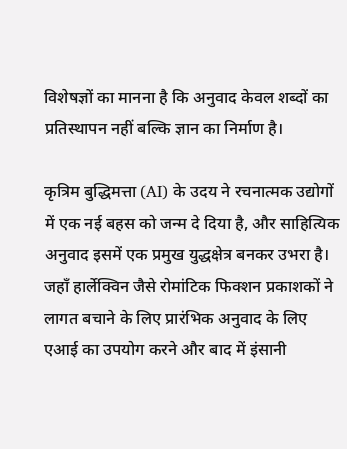विशेषज्ञों का मानना है कि अनुवाद केवल शब्दों का प्रतिस्थापन नहीं बल्कि ज्ञान का निर्माण है।

कृत्रिम बुद्धिमत्ता (AI) के उदय ने रचनात्मक उद्योगों में एक नई बहस को जन्म दे दिया है, और साहित्यिक अनुवाद इसमें एक प्रमुख युद्धक्षेत्र बनकर उभरा है। जहाँ हार्लेक्विन जैसे रोमांटिक फिक्शन प्रकाशकों ने लागत बचाने के लिए प्रारंभिक अनुवाद के लिए एआई का उपयोग करने और बाद में इंसानी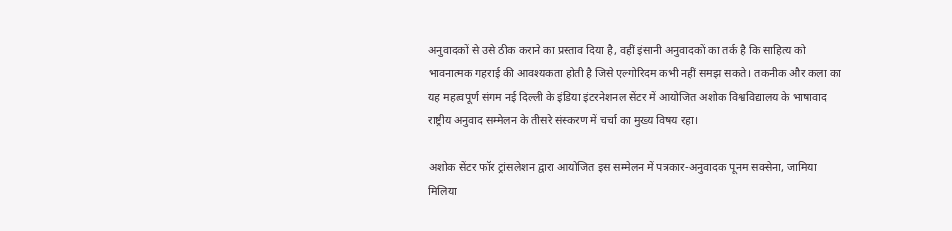अनुवादकों से उसे ठीक कराने का प्रस्ताव दिया है, वहीं इंसानी अनुवादकों का तर्क है कि साहित्य को भावनात्मक गहराई की आवश्यकता होती है जिसे एल्गोरिदम कभी नहीं समझ सकते। तकनीक और कला का यह महत्वपूर्ण संगम नई दिल्ली के इंडिया इंटरनेशनल सेंटर में आयोजित अशोक विश्वविद्यालय के भाषावाद राष्ट्रीय अनुवाद सम्मेलन के तीसरे संस्करण में चर्चा का मुख्य विषय रहा।

अशोक सेंटर फॉर ट्रांसलेशन द्वारा आयोजित इस सम्मेलन में पत्रकार-अनुवादक पूनम सक्सेना, जामिया मिलिया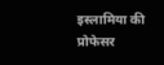इस्लामिया की प्रोफेसर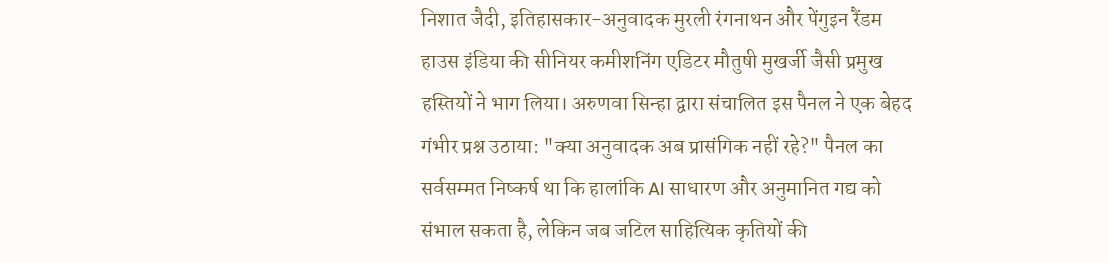निशात जैदी, इतिहासकार-अनुवादक मुरली रंगनाथन और पेंगुइन रैंडम हाउस इंडिया की सीनियर कमीशनिंग एडिटर मौतुषी मुखर्जी जैसी प्रमुख हस्तियों ने भाग लिया। अरुणवा सिन्हा द्वारा संचालित इस पैनल ने एक बेहद गंभीर प्रश्न उठाया: "क्या अनुवादक अब प्रासंगिक नहीं रहे?" पैनल का सर्वसम्मत निष्कर्ष था कि हालांकि AI साधारण और अनुमानित गद्य को संभाल सकता है, लेकिन जब जटिल साहित्यिक कृतियों की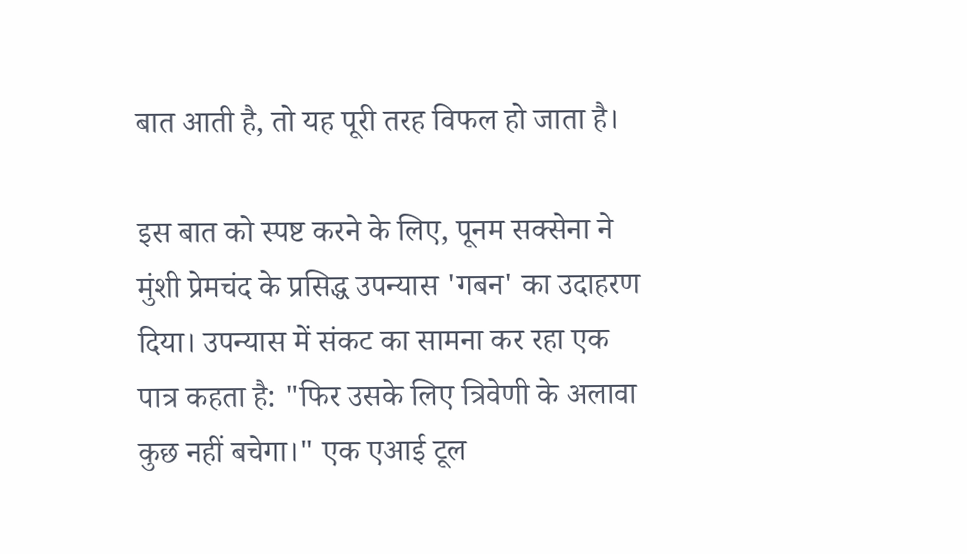बात आती है, तो यह पूरी तरह विफल हो जाता है।

इस बात को स्पष्ट करने के लिए, पूनम सक्सेना ने मुंशी प्रेमचंद के प्रसिद्ध उपन्यास 'गबन' का उदाहरण दिया। उपन्यास में संकट का सामना कर रहा एक पात्र कहता है: "फिर उसके लिए त्रिवेणी के अलावा कुछ नहीं बचेगा।" एक एआई टूल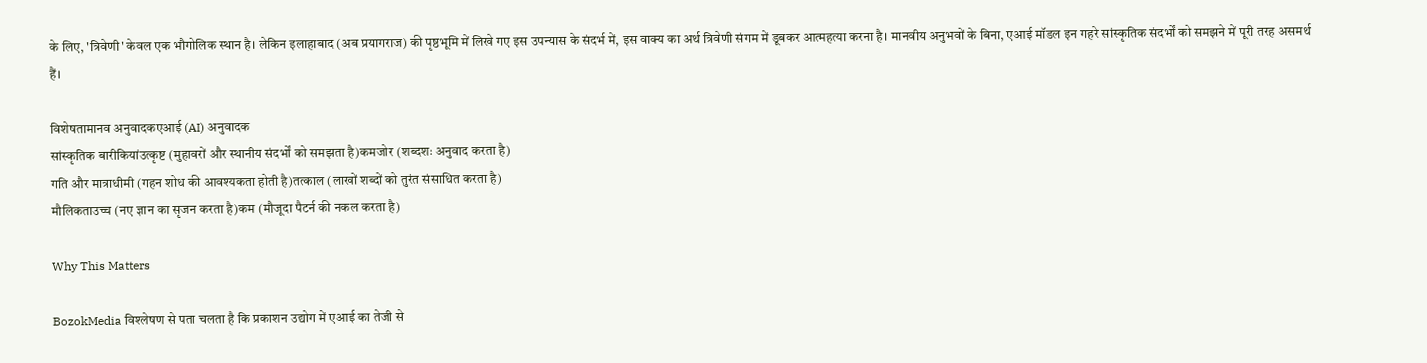के लिए, 'त्रिवेणी' केवल एक भौगोलिक स्थान है। लेकिन इलाहाबाद (अब प्रयागराज) की पृष्ठभूमि में लिखे गए इस उपन्यास के संदर्भ में, इस वाक्य का अर्थ त्रिवेणी संगम में डूबकर आत्महत्या करना है। मानवीय अनुभवों के बिना, एआई मॉडल इन गहरे सांस्कृतिक संदर्भों को समझने में पूरी तरह असमर्थ हैं।

विशेषतामानव अनुवादकएआई (AI) अनुवादक
सांस्कृतिक बारीकियांउत्कृष्ट (मुहावरों और स्थानीय संदर्भों को समझता है)कमजोर (शब्दशः अनुवाद करता है)
गति और मात्राधीमी (गहन शोध की आवश्यकता होती है)तत्काल (लाखों शब्दों को तुरंत संसाधित करता है)
मौलिकताउच्च (नए ज्ञान का सृजन करता है)कम (मौजूदा पैटर्न की नकल करता है)

Why This Matters

BozokMedia विश्लेषण से पता चलता है कि प्रकाशन उद्योग में एआई का तेजी से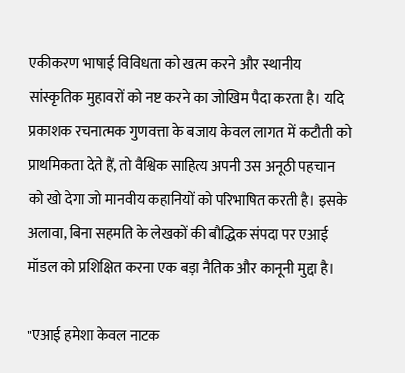एकीकरण भाषाई विविधता को खत्म करने और स्थानीय सांस्कृतिक मुहावरों को नष्ट करने का जोखिम पैदा करता है। यदि प्रकाशक रचनात्मक गुणवत्ता के बजाय केवल लागत में कटौती को प्राथमिकता देते हैं, तो वैश्विक साहित्य अपनी उस अनूठी पहचान को खो देगा जो मानवीय कहानियों को परिभाषित करती है। इसके अलावा, बिना सहमति के लेखकों की बौद्धिक संपदा पर एआई मॉडल को प्रशिक्षित करना एक बड़ा नैतिक और कानूनी मुद्दा है।

"एआई हमेशा केवल नाटक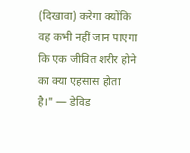(दिखावा) करेगा क्योंकि वह कभी नहीं जान पाएगा कि एक जीवित शरीर होने का क्या एहसास होता है।" — डेविड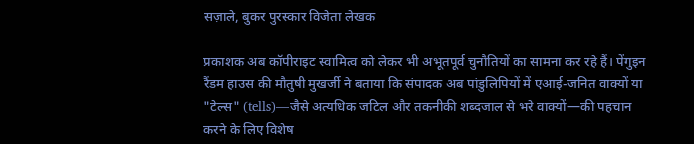सज़ाले, बुकर पुरस्कार विजेता लेखक

प्रकाशक अब कॉपीराइट स्वामित्व को लेकर भी अभूतपूर्व चुनौतियों का सामना कर रहे हैं। पेंगुइन रैंडम हाउस की मौतुषी मुखर्जी ने बताया कि संपादक अब पांडुलिपियों में एआई-जनित वाक्यों या "टेल्स" (tells)—जैसे अत्यधिक जटिल और तकनीकी शब्दजाल से भरे वाक्यों—की पहचान करने के लिए विशेष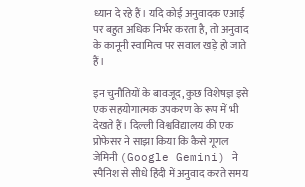ध्यान दे रहे हैं। यदि कोई अनुवादक एआई पर बहुत अधिक निर्भर करता है, तो अनुवाद के कानूनी स्वामित्व पर सवाल खड़े हो जाते हैं।

इन चुनौतियों के बावजूद, कुछ विशेषज्ञ इसे एक सहयोगात्मक उपकरण के रूप में भी देखते हैं। दिल्ली विश्वविद्यालय की एक प्रोफेसर ने साझा किया कि कैसे गूगल जेमिनी (Google Gemini) ने स्पैनिश से सीधे हिंदी में अनुवाद करते समय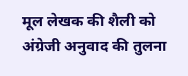मूल लेखक की शैली को अंग्रेजी अनुवाद की तुलना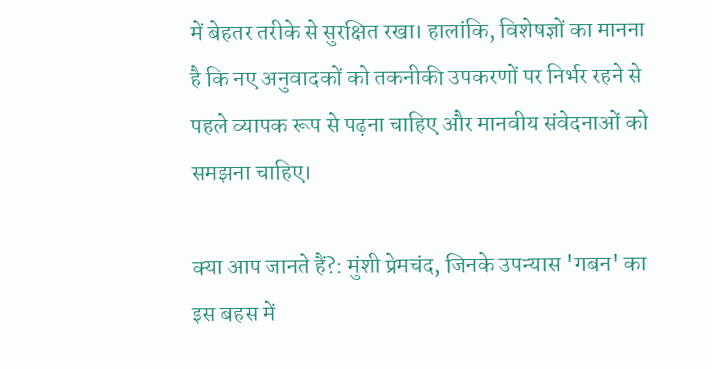में बेहतर तरीके से सुरक्षित रखा। हालांकि, विशेषज्ञों का मानना है कि नए अनुवादकों को तकनीकी उपकरणों पर निर्भर रहने से पहले व्यापक रूप से पढ़ना चाहिए और मानवीय संवेदनाओं को समझना चाहिए।

क्या आप जानते हैं?: मुंशी प्रेमचंद, जिनके उपन्यास 'गबन' का इस बहस में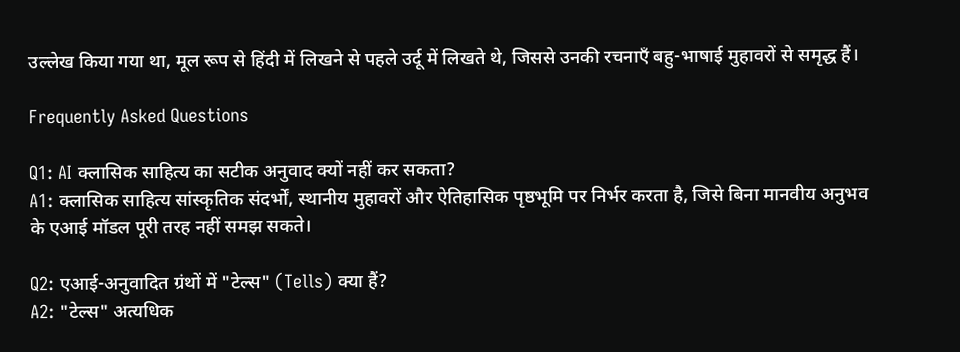उल्लेख किया गया था, मूल रूप से हिंदी में लिखने से पहले उर्दू में लिखते थे, जिससे उनकी रचनाएँ बहु-भाषाई मुहावरों से समृद्ध हैं।

Frequently Asked Questions

Q1: AI क्लासिक साहित्य का सटीक अनुवाद क्यों नहीं कर सकता?
A1: क्लासिक साहित्य सांस्कृतिक संदर्भों, स्थानीय मुहावरों और ऐतिहासिक पृष्ठभूमि पर निर्भर करता है, जिसे बिना मानवीय अनुभव के एआई मॉडल पूरी तरह नहीं समझ सकते।

Q2: एआई-अनुवादित ग्रंथों में "टेल्स" (Tells) क्या हैं?
A2: "टेल्स" अत्यधिक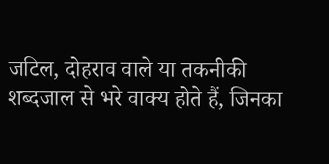जटिल, दोहराव वाले या तकनीकी शब्दजाल से भरे वाक्य होते हैं, जिनका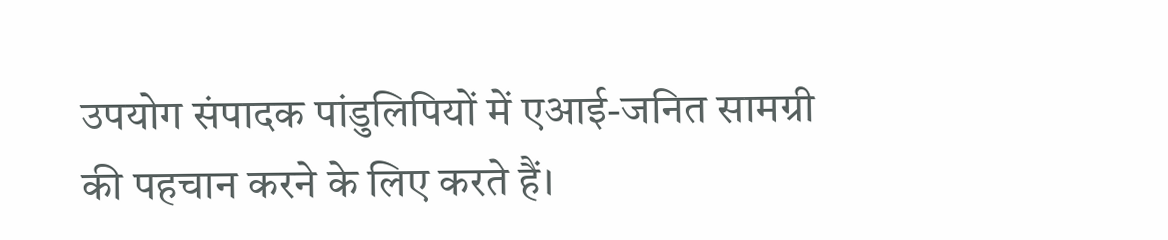उपयोग संपादक पांडुलिपियों में एआई-जनित सामग्री की पहचान करने के लिए करते हैं।